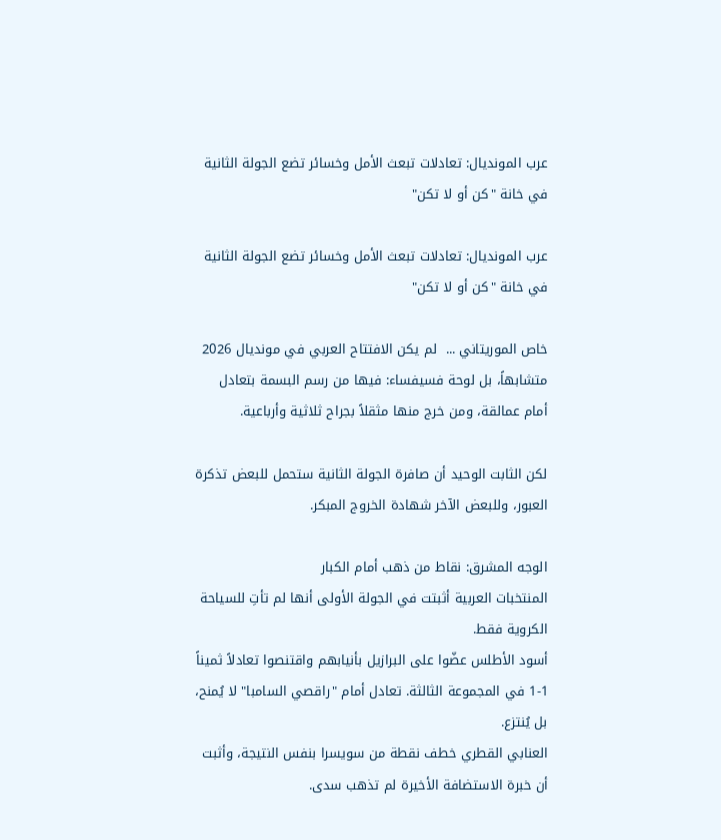عرب المونديال: تعادلات تبعث الأمل وخسائر تضع الجولة الثانية في خانة "كن أو لا تكن"

عرب المونديال: تعادلات تبعث الأمل وخسائر تضع الجولة الثانية في خانة "كن أو لا تكن"

خاص الموريتاني ...  لم يكن الافتتاح العربي في مونديال 2026 متشابهاً، بل لوحة فسيفساء: فيها من رسم البسمة بتعادل أمام عمالقة، ومن خرج منها مثقلاً بجراح ثلاثية وأرباعية.

لكن الثابت الوحيد أن صافرة الجولة الثانية ستحمل للبعض تذكرة العبور، وللبعض الآخر شهادة الخروج المبكر.

الوجه المشرق: نقاط من ذهب أمام الكبار
المنتخبات العربية أثبتت في الجولة الأولى أنها لم تأتِ للسياحة الكروية فقط.
أسود الأطلس عضّوا على البرازيل بأنيابهم واقتنصوا تعادلاً ثميناً 1-1 في المجموعة الثالثة. تعادل أمام "راقصي السامبا" لا يُمنح، بل يُنتزع.
العنابي القطري خطف نقطة من سويسرا بنفس النتيجة، وأثبت أن خبرة الاستضافة الأخيرة لم تذهب سدى.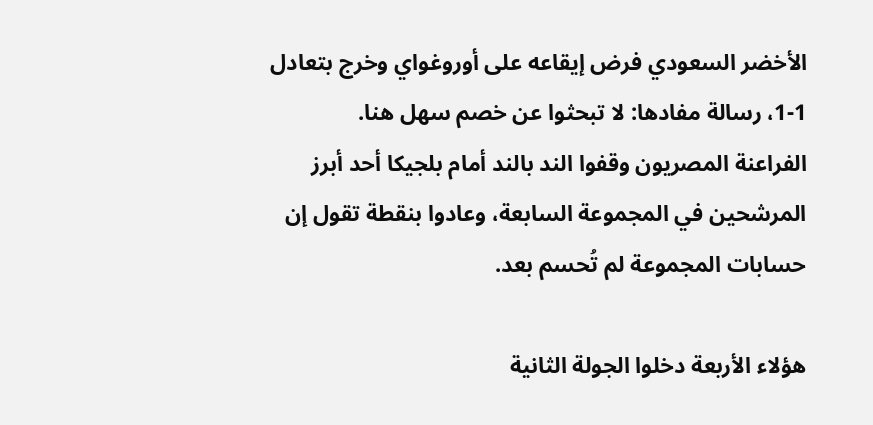الأخضر السعودي فرض إيقاعه على أوروغواي وخرج بتعادل 1-1، رسالة مفادها: لا تبحثوا عن خصم سهل هنا.
الفراعنة المصريون وقفوا الند بالند أمام بلجيكا أحد أبرز المرشحين في المجموعة السابعة، وعادوا بنقطة تقول إن حسابات المجموعة لم تُحسم بعد.

هؤلاء الأربعة دخلوا الجولة الثانية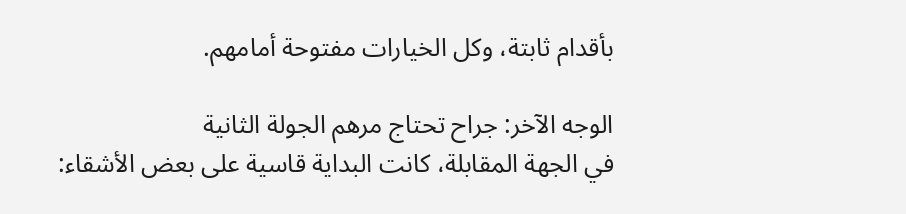بأقدام ثابتة، وكل الخيارات مفتوحة أمامهم.

الوجه الآخر: جراح تحتاج مرهم الجولة الثانية
في الجهة المقابلة، كانت البداية قاسية على بعض الأشقاء: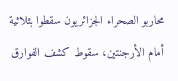محاربو الصحراء الجزائريون سقطوا بثلاثية أمام الأرجنتين، سقوط كشف الفوارق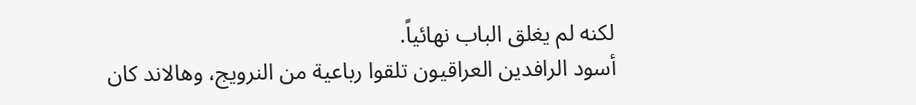لكنه لم يغلق الباب نهائياً.
أسود الرافدين العراقيون تلقوا رباعية من النرويج، وهالاند كان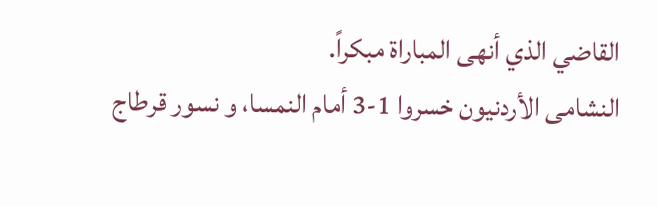القاضي الذي أنهى المباراة مبكراً.
النشامى الأردنيون خسروا 1-3 أمام النمسا، و نسور قرطاج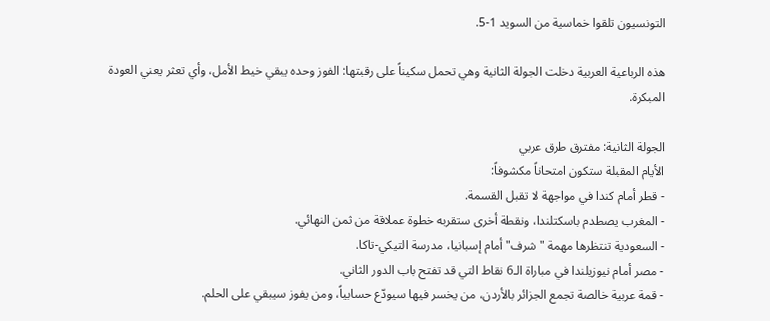التونسيون تلقوا خماسية من السويد 1-5.

هذه الرباعية العربية دخلت الجولة الثانية وهي تحمل سكيناً على رقبتها: الفوز وحده يبقي خيط الأمل، وأي تعثر يعني العودة المبكرة.

الجولة الثانية: مفترق طرق عربي
الأيام المقبلة ستكون امتحاناً مكشوفاً:
- قطر أمام كندا في مواجهة لا تقبل القسمة.
- المغرب يصطدم باسكتلندا، ونقطة أخرى ستقربه خطوة عملاقة من ثمن النهائي.
- السعودية تنتظرها مهمة "شرف" أمام إسبانيا، مدرسة التيكي-تاكا.
- مصر أمام نيوزيلندا في مباراة الـ6 نقاط التي قد تفتح باب الدور الثاني.
- قمة عربية خالصة تجمع الجزائر بالأردن، من يخسر فيها سيودّع حسابياً، ومن يفوز سيبقي على الحلم.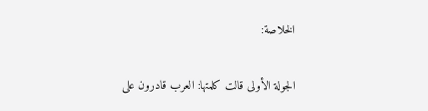الخلاصة:

الجولة الأولى قالت كلمتها: العرب قادرون على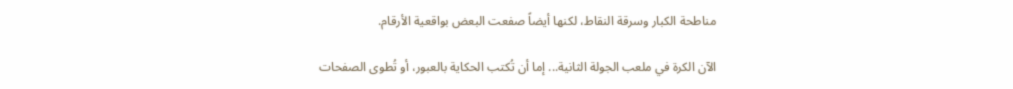مناطحة الكبار وسرقة النقاط، لكنها أيضاً صفعت البعض بواقعية الأرقام.

الآن الكرة في ملعب الجولة الثانية... إما أن تُكتب الحكاية بالعبور، أو تُطوى الصفحات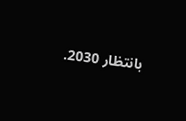بانتظار 2030.